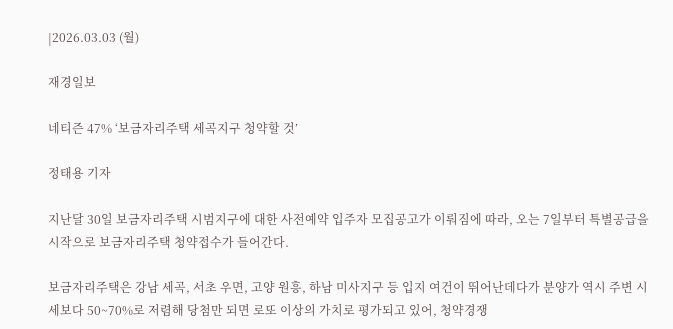|2026.03.03 (월)

재경일보

네티즌 47% ‘보금자리주택 세곡지구 청약할 것’

정태용 기자

지난달 30일 보금자리주택 시범지구에 대한 사전예약 입주자 모집공고가 이뤄짐에 따라, 오는 7일부터 특별공급을 시작으로 보금자리주택 청약접수가 들어간다.

보금자리주택은 강남 세곡, 서초 우면, 고양 원흥, 하남 미사지구 등 입지 여건이 뛰어난데다가 분양가 역시 주변 시세보다 50~70%로 저렴해 당첨만 되면 로또 이상의 가치로 평가되고 있어, 청약경쟁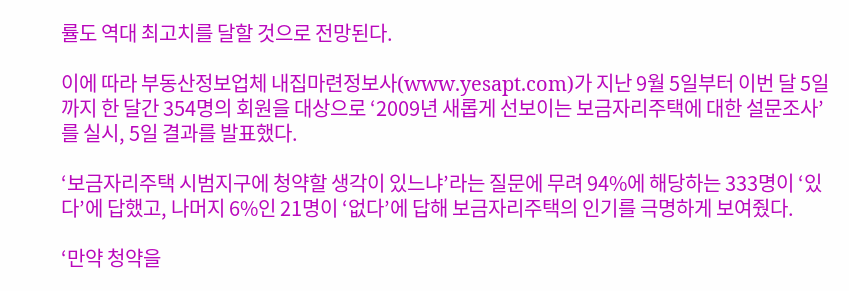률도 역대 최고치를 달할 것으로 전망된다.

이에 따라 부동산정보업체 내집마련정보사(www.yesapt.com)가 지난 9월 5일부터 이번 달 5일까지 한 달간 354명의 회원을 대상으로 ‘2009년 새롭게 선보이는 보금자리주택에 대한 설문조사’를 실시, 5일 결과를 발표했다.

‘보금자리주택 시범지구에 청약할 생각이 있느냐’라는 질문에 무려 94%에 해당하는 333명이 ‘있다’에 답했고, 나머지 6%인 21명이 ‘없다’에 답해 보금자리주택의 인기를 극명하게 보여줬다.

‘만약 청약을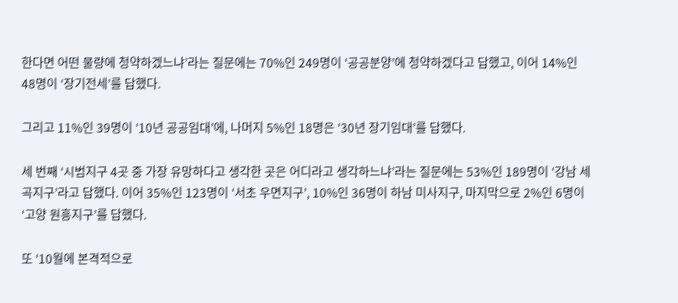한다면 어떤 물량에 청약하겠느냐’라는 질문에는 70%인 249명이 ‘공공분양’에 청약하겠다고 답했고, 이어 14%인 48명이 ‘장기전세’를 답했다.

그리고 11%인 39명이 ‘10년 공공임대’에, 나머지 5%인 18명은 ‘30년 장기임대’를 답했다.

세 번째 ‘시범지구 4곳 중 가장 유망하다고 생각한 곳은 어디라고 생각하느냐’라는 질문에는 53%인 189명이 ‘강남 세곡지구’라고 답했다. 이어 35%인 123명이 ‘서초 우면지구’, 10%인 36명이 하남 미사지구, 마지막으로 2%인 6명이 ‘고양 원흥지구’를 답했다.

또 ‘10월에 본격적으로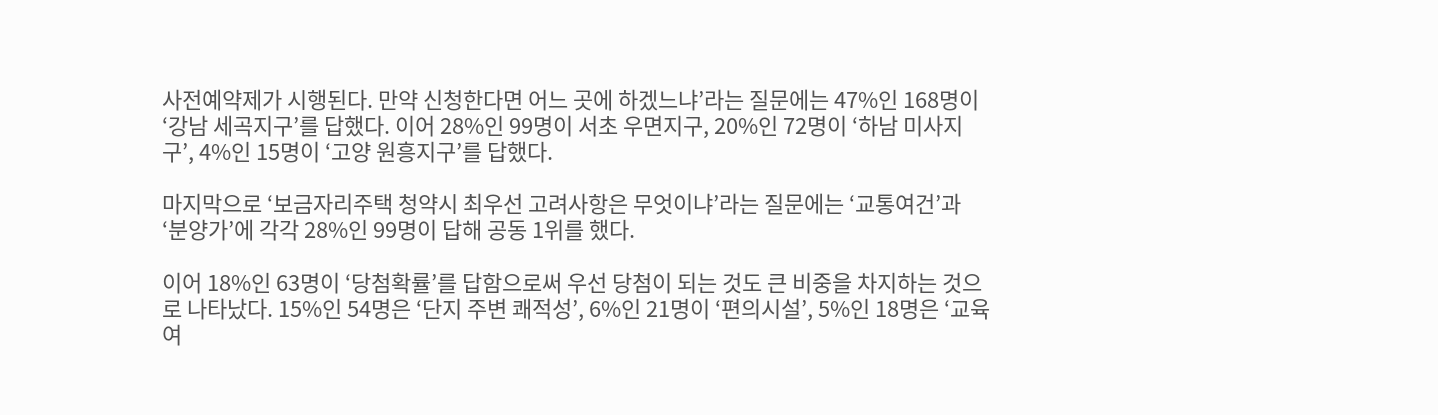사전예약제가 시행된다. 만약 신청한다면 어느 곳에 하겠느냐’라는 질문에는 47%인 168명이 ‘강남 세곡지구’를 답했다. 이어 28%인 99명이 서초 우면지구, 20%인 72명이 ‘하남 미사지구’, 4%인 15명이 ‘고양 원흥지구’를 답했다.

마지막으로 ‘보금자리주택 청약시 최우선 고려사항은 무엇이냐’라는 질문에는 ‘교통여건’과 ‘분양가’에 각각 28%인 99명이 답해 공동 1위를 했다.

이어 18%인 63명이 ‘당첨확률’를 답함으로써 우선 당첨이 되는 것도 큰 비중을 차지하는 것으로 나타났다. 15%인 54명은 ‘단지 주변 쾌적성’, 6%인 21명이 ‘편의시설’, 5%인 18명은 ‘교육여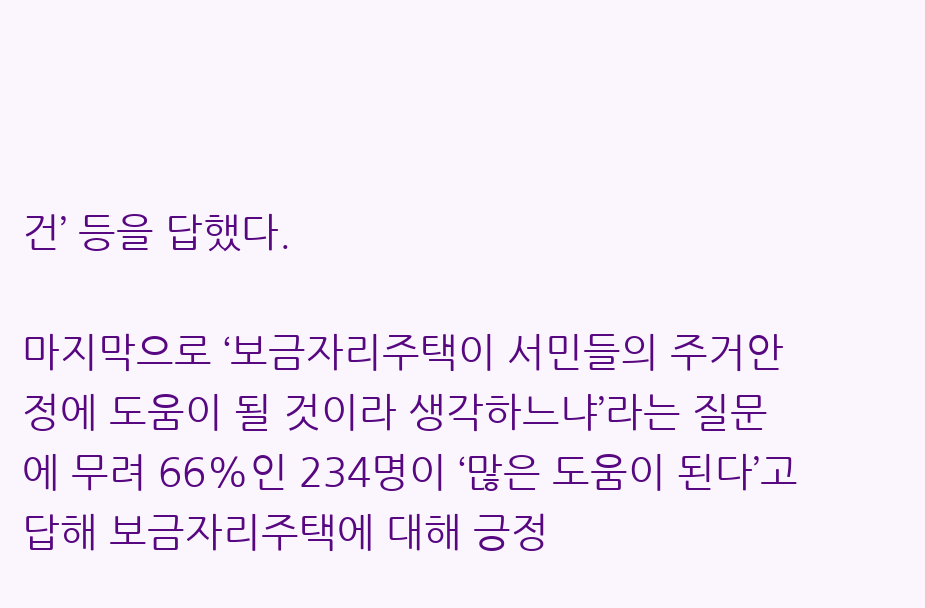건’ 등을 답했다.

마지막으로 ‘보금자리주택이 서민들의 주거안정에 도움이 될 것이라 생각하느냐’라는 질문에 무려 66%인 234명이 ‘많은 도움이 된다’고 답해 보금자리주택에 대해 긍정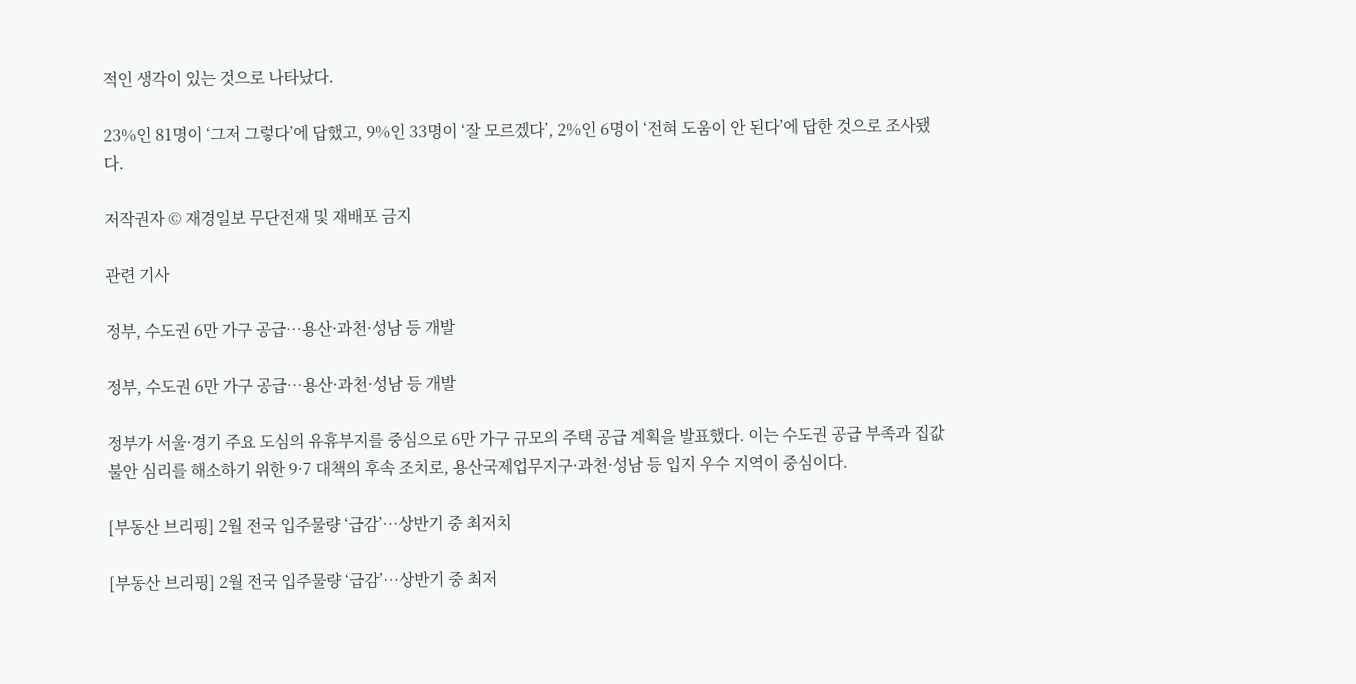적인 생각이 있는 것으로 나타났다.

23%인 81명이 ‘그저 그렇다’에 답했고, 9%인 33명이 ‘잘 모르겠다’, 2%인 6명이 ‘전혀 도움이 안 된다’에 답한 것으로 조사됐다.

저작권자 © 재경일보 무단전재 및 재배포 금지

관련 기사

정부, 수도권 6만 가구 공급…용산·과천·성남 등 개발

정부, 수도권 6만 가구 공급…용산·과천·성남 등 개발

정부가 서울·경기 주요 도심의 유휴부지를 중심으로 6만 가구 규모의 주택 공급 계획을 발표했다. 이는 수도권 공급 부족과 집값 불안 심리를 해소하기 위한 9·7 대책의 후속 조치로, 용산국제업무지구·과천·성남 등 입지 우수 지역이 중심이다.

[부동산 브리핑] 2월 전국 입주물량 ‘급감’…상반기 중 최저치

[부동산 브리핑] 2월 전국 입주물량 ‘급감’…상반기 중 최저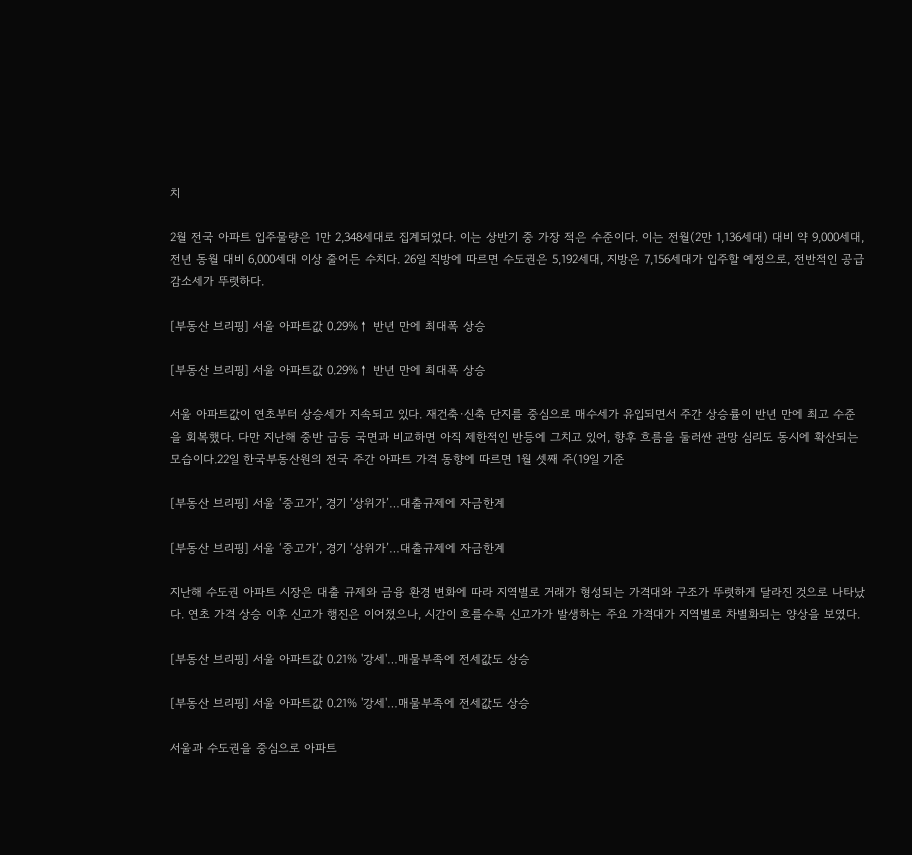치

2월 전국 아파트 입주물량은 1만 2,348세대로 집계되었다. 이는 상반기 중 가장 적은 수준이다. 이는 전월(2만 1,136세대) 대비 약 9,000세대, 전년 동월 대비 6,000세대 이상 줄어든 수치다. 26일 직방에 따르면 수도권은 5,192세대, 지방은 7,156세대가 입주할 예정으로, 전반적인 공급 감소세가 뚜렷하다.

[부동산 브리핑] 서울 아파트값 0.29%↑ 반년 만에 최대폭 상승

[부동산 브리핑] 서울 아파트값 0.29%↑ 반년 만에 최대폭 상승

서울 아파트값이 연초부터 상승세가 지속되고 있다. 재건축·신축 단지를 중심으로 매수세가 유입되면서 주간 상승률이 반년 만에 최고 수준을 회복했다. 다만 지난해 중반 급등 국면과 비교하면 아직 제한적인 반등에 그치고 있어, 향후 흐름을 둘러싼 관망 심리도 동시에 확산되는 모습이다.22일 한국부동산원의 전국 주간 아파트 가격 동향에 따르면 1월 셋째 주(19일 기준

[부동산 브리핑] 서울 ‘중고가’, 경기 ‘상위가’…대출규제에 자금한계

[부동산 브리핑] 서울 ‘중고가’, 경기 ‘상위가’…대출규제에 자금한계

지난해 수도권 아파트 시장은 대출 규제와 금융 환경 변화에 따라 지역별로 거래가 형성되는 가격대와 구조가 뚜렷하게 달라진 것으로 나타났다. 연초 가격 상승 이후 신고가 행진은 이어졌으나, 시간이 흐를수록 신고가가 발생하는 주요 가격대가 지역별로 차별화되는 양상을 보였다.

[부동산 브리핑] 서울 아파트값 0.21% '강세'…매물부족에 전세값도 상승

[부동산 브리핑] 서울 아파트값 0.21% '강세'…매물부족에 전세값도 상승

서울과 수도권을 중심으로 아파트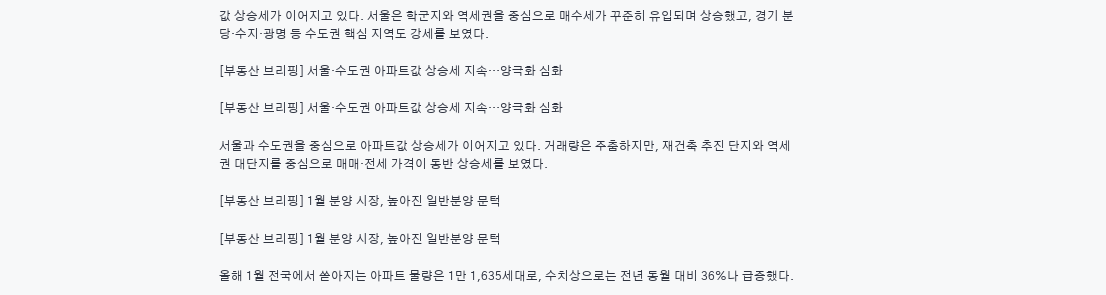값 상승세가 이어지고 있다. 서울은 학군지와 역세권을 중심으로 매수세가 꾸준히 유입되며 상승했고, 경기 분당·수지·광명 등 수도권 핵심 지역도 강세를 보였다.

[부동산 브리핑] 서울·수도권 아파트값 상승세 지속…양극화 심화

[부동산 브리핑] 서울·수도권 아파트값 상승세 지속…양극화 심화

서울과 수도권을 중심으로 아파트값 상승세가 이어지고 있다. 거래량은 주춤하지만, 재건축 추진 단지와 역세권 대단지를 중심으로 매매·전세 가격이 동반 상승세를 보였다.

[부동산 브리핑] 1월 분양 시장, 높아진 일반분양 문턱

[부동산 브리핑] 1월 분양 시장, 높아진 일반분양 문턱

올해 1월 전국에서 쏟아지는 아파트 물량은 1만 1,635세대로, 수치상으로는 전년 동월 대비 36%나 급증했다.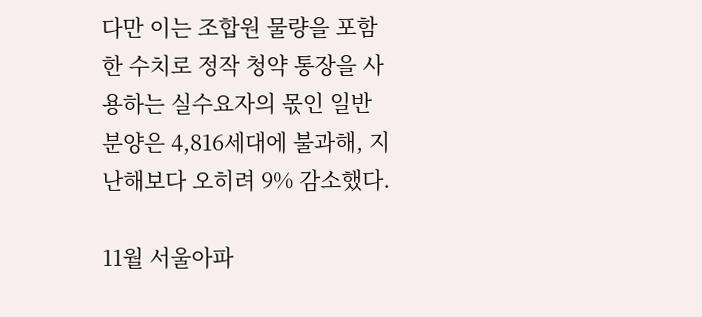다만 이는 조합원 물량을 포함한 수치로 정작 청약 통장을 사용하는 실수요자의 몫인 일반분양은 4,816세대에 불과해, 지난해보다 오히려 9% 감소했다.

11월 서울아파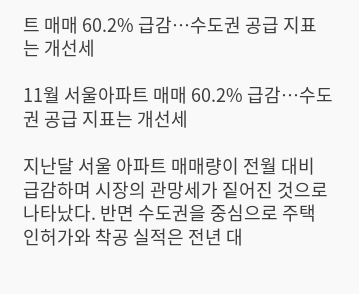트 매매 60.2% 급감…수도권 공급 지표는 개선세

11월 서울아파트 매매 60.2% 급감…수도권 공급 지표는 개선세

지난달 서울 아파트 매매량이 전월 대비 급감하며 시장의 관망세가 짙어진 것으로 나타났다. 반면 수도권을 중심으로 주택 인허가와 착공 실적은 전년 대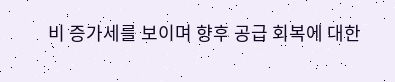비 증가세를 보이며 향후 공급 회복에 대한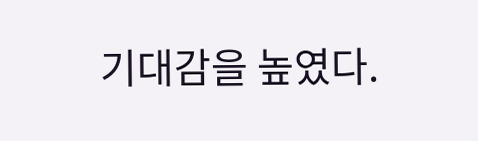기대감을 높였다.